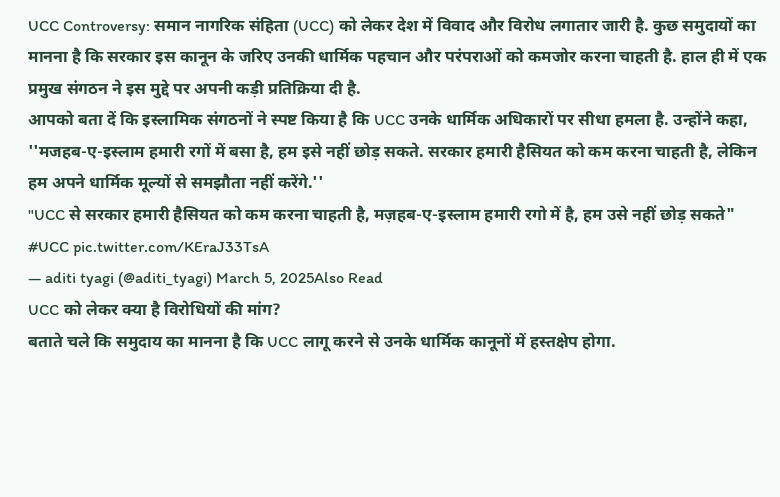UCC Controversy: समान नागरिक संहिता (UCC) को लेकर देश में विवाद और विरोध लगातार जारी है. कुछ समुदायों का मानना है कि सरकार इस कानून के जरिए उनकी धार्मिक पहचान और परंपराओं को कमजोर करना चाहती है. हाल ही में एक प्रमुख संगठन ने इस मुद्दे पर अपनी कड़ी प्रतिक्रिया दी है.
आपको बता दें कि इस्लामिक संगठनों ने स्पष्ट किया है कि UCC उनके धार्मिक अधिकारों पर सीधा हमला है. उन्होंने कहा, ''मजहब-ए-इस्लाम हमारी रगों में बसा है, हम इसे नहीं छोड़ सकते. सरकार हमारी हैसियत को कम करना चाहती है, लेकिन हम अपने धार्मिक मूल्यों से समझौता नहीं करेंगे.''
"UCC से सरकार हमारी हैसियत को कम करना चाहती है, मज़हब-ए-इस्लाम हमारी रगो में है, हम उसे नहीं छोड़ सकते" #UCC pic.twitter.com/KEraJ33TsA
— aditi tyagi (@aditi_tyagi) March 5, 2025Also Read
UCC को लेकर क्या है विरोधियों की मांग?
बताते चले कि समुदाय का मानना है कि UCC लागू करने से उनके धार्मिक कानूनों में हस्तक्षेप होगा.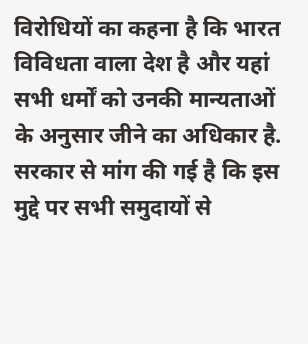विरोधियों का कहना है कि भारत विविधता वाला देश है और यहां सभी धर्मों को उनकी मान्यताओं के अनुसार जीने का अधिकार है. सरकार से मांग की गई है कि इस मुद्दे पर सभी समुदायों से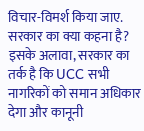विचार-विमर्श किया जाए.
सरकार का क्या कहना है?
इसके अलावा, सरकार का तर्क है कि UCC सभी नागरिकों को समान अधिकार देगा और कानूनी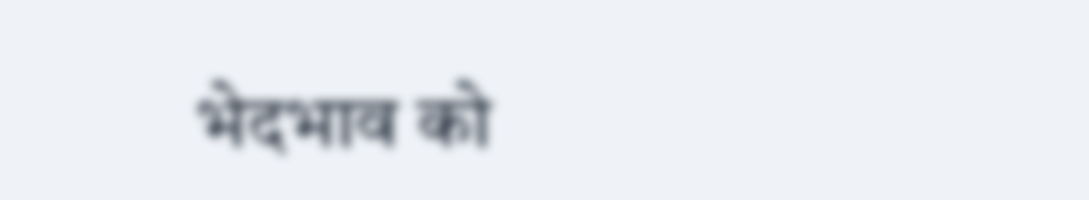भेदभाव को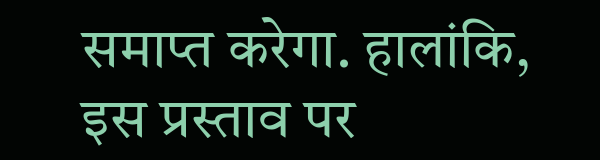समाप्त करेगा. हालांकि, इस प्रस्ताव पर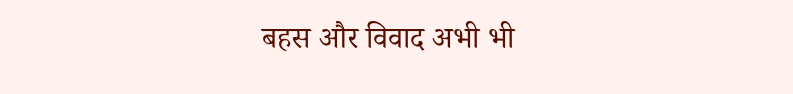बहस और विवाद अभी भी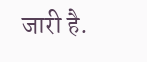जारी है.